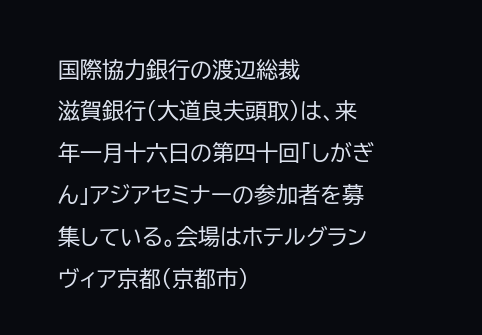国際協力銀行の渡辺総裁
滋賀銀行(大道良夫頭取)は、来年一月十六日の第四十回「しがぎん」アジアセミナーの参加者を募集している。会場はホテルグランヴィア京都(京都市)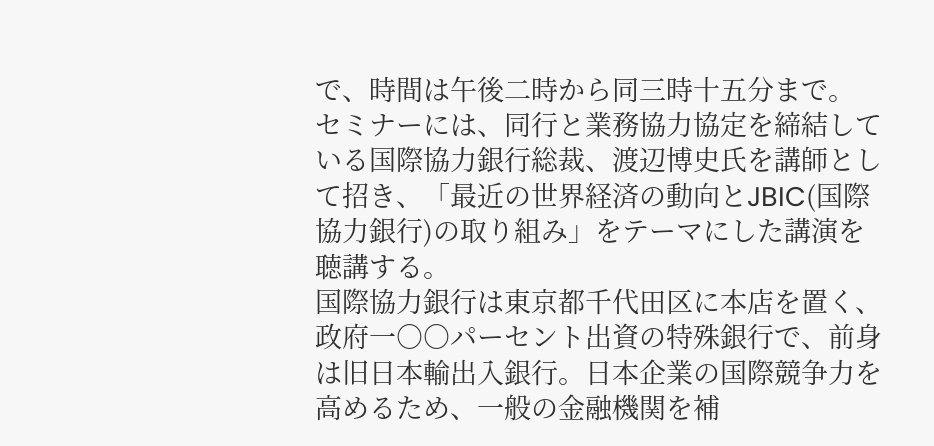で、時間は午後二時から同三時十五分まで。
セミナーには、同行と業務協力協定を締結している国際協力銀行総裁、渡辺博史氏を講師として招き、「最近の世界経済の動向とJBIC(国際協力銀行)の取り組み」をテーマにした講演を聴講する。
国際協力銀行は東京都千代田区に本店を置く、政府一○○パーセント出資の特殊銀行で、前身は旧日本輸出入銀行。日本企業の国際競争力を高めるため、一般の金融機関を補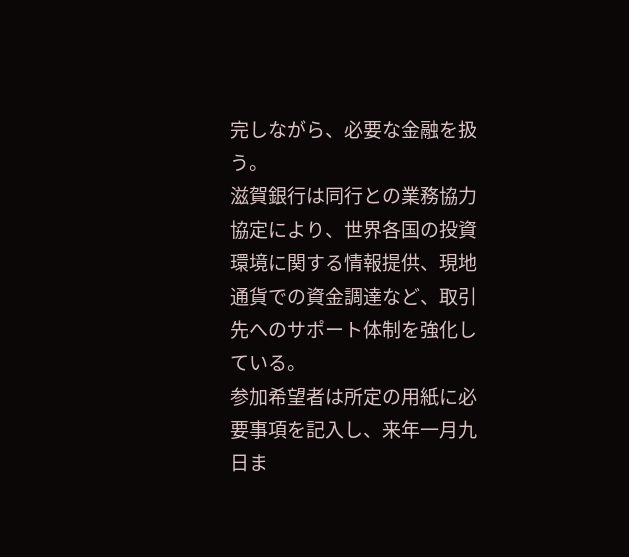完しながら、必要な金融を扱う。
滋賀銀行は同行との業務協力協定により、世界各国の投資環境に関する情報提供、現地通貨での資金調達など、取引先へのサポート体制を強化している。
参加希望者は所定の用紙に必要事項を記入し、来年一月九日ま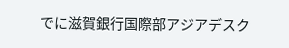でに滋賀銀行国際部アジアデスク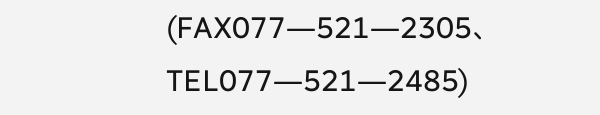(FAX077―521―2305、TEL077―521―2485)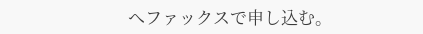へファックスで申し込む。